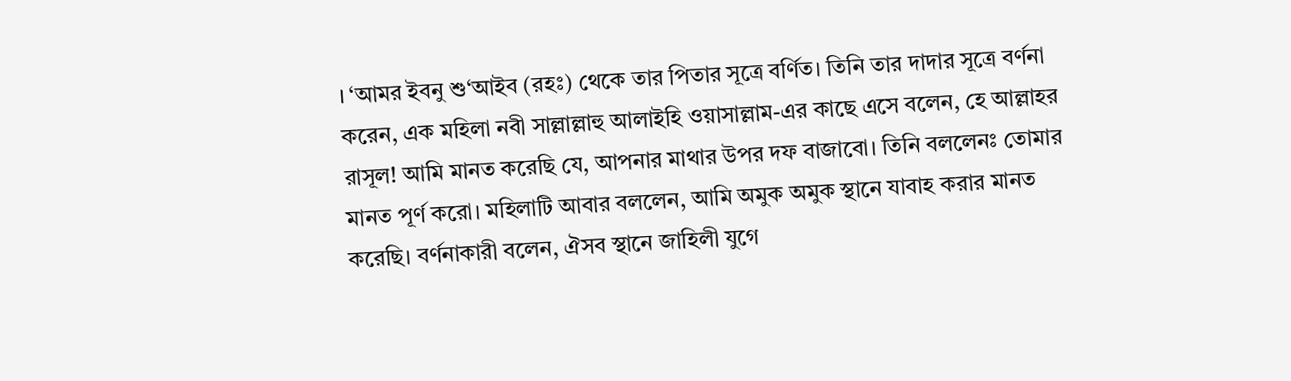। ‘আমর ইবনু শু‘আইব (রহঃ) থেকে তার পিতার সূত্রে বর্ণিত। তিনি তার দাদার সূত্রে বর্ণনা করেন, এক মহিলা নবী সাল্লাল্লাহু আলাইহি ওয়াসাল্লাম-এর কাছে এসে বলেন, হে আল্লাহর রাসূল! আমি মানত করেছি যে, আপনার মাথার উপর দফ বাজাবো। তিনি বললেনঃ তোমার মানত পূর্ণ করো। মহিলাটি আবার বললেন, আমি অমুক অমুক স্থানে যাবাহ করার মানত করেছি। বর্ণনাকারী বলেন, ঐসব স্থানে জাহিলী যুগে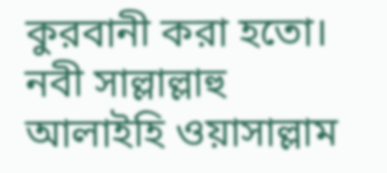কুরবানী করা হতো। নবী সাল্লাল্লাহু আলাইহি ওয়াসাল্লাম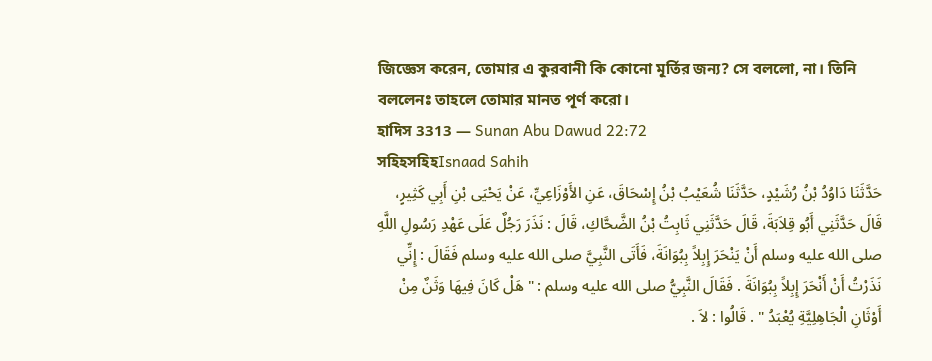জিজ্ঞেস করেন, তোমার এ কুরবানী কি কোনো মূর্তির জন্য? সে বললো, না। তিনি বললেনঃ তাহলে তোমার মানত পূর্ণ করো।
হাদিস 3313 — Sunan Abu Dawud 22:72
সহিহসহিহIsnaad Sahih
حَدَّثَنَا دَاوُدُ بْنُ رُشَيْدٍ، حَدَّثَنَا شُعَيْبُ بْنُ إِسْحَاقَ، عَنِ الأَوْزَاعِيِّ، عَنْ يَحْيَى بْنِ أَبِي كَثِيرٍ، قَالَ حَدَّثَنِي أَبُو قِلاَبَةَ، قَالَ حَدَّثَنِي ثَابِتُ بْنُ الضَّحَّاكِ، قَالَ : نَذَرَ رَجُلٌ عَلَى عَهْدِ رَسُولِ اللَّهِ صلى الله عليه وسلم أَنْ يَنْحَرَ إِبِلاً بِبُوَانَةَ، فَأَتَى النَّبِيَّ صلى الله عليه وسلم فَقَالَ : إِنِّي نَذَرْتُ أَنْ أَنْحَرَ إِبِلاً بِبُوَانَةَ . فَقَالَ النَّبِيُّ صلى الله عليه وسلم : " هَلْ كَانَ فِيهَا وَثَنٌ مِنْ أَوْثَانِ الْجَاهِلِيَّةِ يُعْبَدُ " . قَالُوا : لاَ .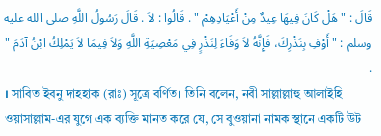قَالَ : " هَلْ كَانَ فِيهَا عِيدٌ مِنْ أَعْيَادِهِمْ " . قَالُوا : لاَ . قَالَ رَسُولُ اللَّهِ صلى الله عليه وسلم : " أَوْفِ بِنَذْرِكَ، فَإِنَّهُ لاَ وَفَاءَ لِنَذْرٍ فِي مَعْصِيَةِ اللَّهِ وَلاَ فِيمَا لاَ يَمْلِكُ ابْنُ آدَمَ " .
। সাবিত ইবনু দাহহাক (রাঃ) সূত্রে বর্ণিত। তিনি বলেন, নবী সাল্লাল্লাহু আলাইহি ওয়াসাল্লাম-এর যুগে এক ব্যক্তি মানত করে যে, সে বুওয়ানা নামক স্থানে একটি উট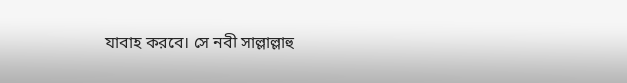যাবাহ করবে। সে নবী সাল্লাল্লাহু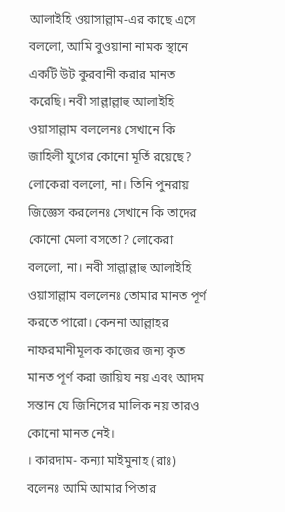আলাইহি ওয়াসাল্লাম-এর কাছে এসে বললো, আমি বুওয়ানা নামক স্থানে একটি উট কুরবানী করার মানত করেছি। নবী সাল্লাল্লাহু আলাইহি ওয়াসাল্লাম বললেনঃ সেখানে কি জাহিলী যুগের কোনো মূর্তি রয়েছে? লোকেরা বললো, না। তিনি পুনরায় জিজ্ঞেস করলেনঃ সেখানে কি তাদের কোনো মেলা বসতো? লোকেরা বললো, না। নবী সাল্লাল্লাহু আলাইহি ওয়াসাল্লাম বললেনঃ তোমার মানত পূর্ণ করতে পারো। কেননা আল্লাহর নাফরমানীমূলক কাজের জন্য কৃত মানত পূর্ণ করা জায়িয নয় এবং আদম সন্তান যে জিনিসের মালিক নয় তারও কোনো মানত নেই।
। কারদাম- কন্যা মাইমুনাহ (রাঃ) বলেনঃ আমি আমার পিতার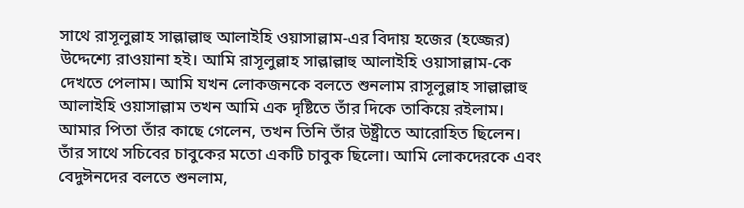সাথে রাসূলুল্লাহ সাল্লাল্লাহু আলাইহি ওয়াসাল্লাম-এর বিদায় হজের (হজ্জের) উদ্দেশ্যে রাওয়ানা হই। আমি রাসূলুল্লাহ সাল্লাল্লাহু আলাইহি ওয়াসাল্লাম-কে দেখতে পেলাম। আমি যখন লোকজনকে বলতে শুনলাম রাসূলুল্লাহ সাল্লাল্লাহু আলাইহি ওয়াসাল্লাম তখন আমি এক দৃষ্টিতে তাঁর দিকে তাকিয়ে রইলাম। আমার পিতা তাঁর কাছে গেলেন, তখন তিনি তাঁর উষ্ট্রীতে আরোহিত ছিলেন। তাঁর সাথে সচিবের চাবুকের মতো একটি চাবুক ছিলো। আমি লোকদেরকে এবং বেদুঈনদের বলতে শুনলাম,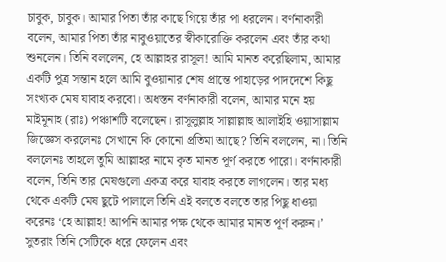চাবুক, চাবুক। আমার পিতা তাঁর কাছে গিয়ে তাঁর পা ধরলেন। বর্ণনাকারী বলেন, আমার পিতা তাঁর নাবুওয়াতের স্বীকারোক্তি করলেন এবং তাঁর কথা শুনলেন। তিনি বললেন, হে আল্লাহর রাসূল! আমি মানত করেছিলাম, আমার একটি পুত্র সন্তান হলে আমি বুওয়ানার শেষ প্রান্তে পাহাড়ের পাদদেশে কিছু সংখ্যক মেষ যাবাহ করবো। অধস্তন বর্ণনাকারী বলেন, আমার মনে হয় মাইমূনাহ (রাঃ) পঞ্চাশটি বলেছেন। রাসূলুল্লাহ সাল্লাল্লাহু আলাইহি ওয়াসাল্লাম জিজ্ঞেস করলেনঃ সেখানে কি কোনো প্রতিমা আছে? তিনি বললেন, না। তিনি বললেনঃ তাহলে তুমি আল্লাহর নামে কৃত মানত পূর্ণ করতে পারো। বর্ণনাকারী বলেন, তিনি তার মেষগুলো একত্র করে যাবাহ করতে লাগলেন। তার মধ্য থেকে একটি মেষ ছুটে পালালে তিনি এই বলতে বলতে তার পিছু ধাওয়া করেনঃ ‘হে আল্লাহ! আপনি আমার পক্ষ থেকে আমার মানত পূর্ণ করুন।’ সুতরাং তিনি সেটিকে ধরে ফেলেন এবং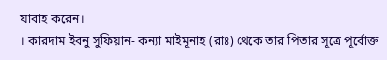যাবাহ করেন।
। কারদাম ইবনু সুফিয়ান- কন্যা মাইমূনাহ (রাঃ) থেকে তার পিতার সূত্রে পূর্বোক্ত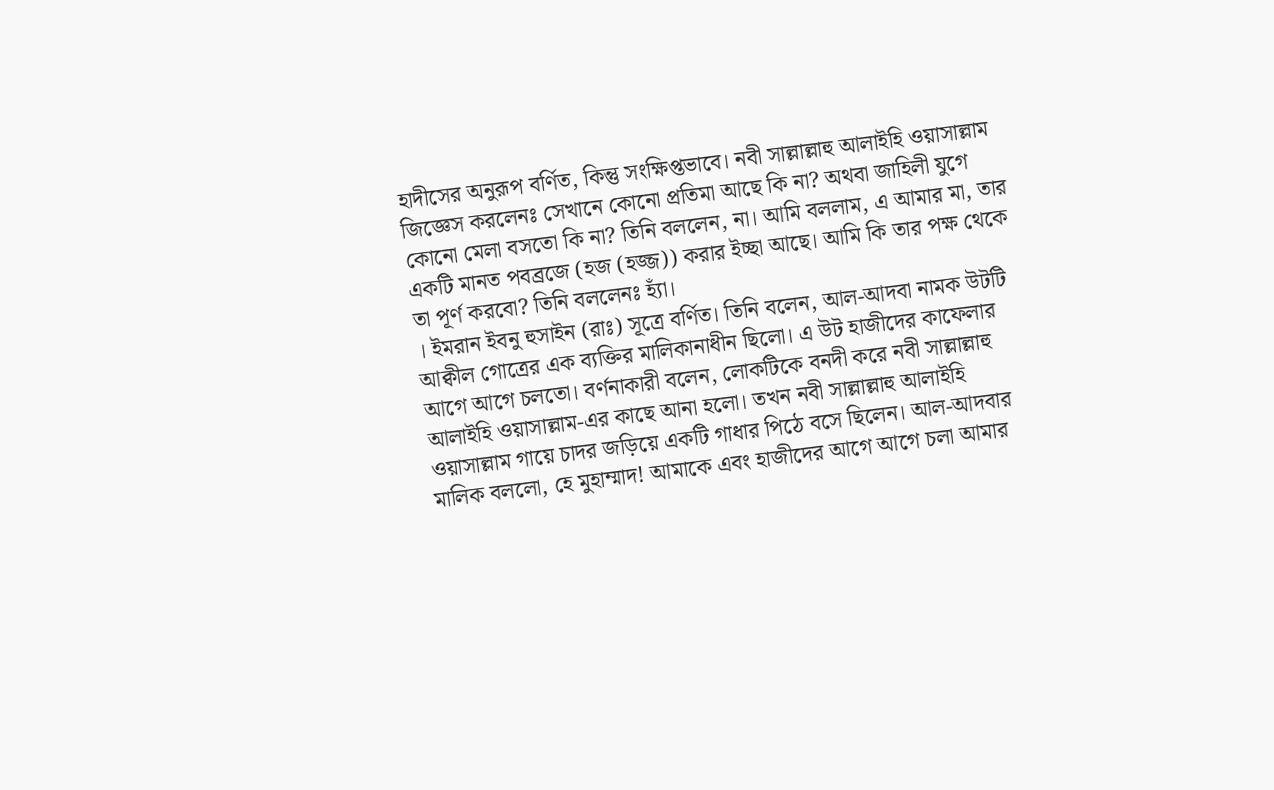হাদীসের অনুরূপ বর্ণিত, কিন্তু সংক্ষিপ্তভাবে। নবী সাল্লাল্লাহু আলাইহি ওয়াসাল্লাম জিজ্ঞেস করলেনঃ সেখানে কোনো প্রতিমা আছে কি না? অথবা জাহিলী যুগে কোনো মেলা বসতো কি না? তিনি বললেন, না। আমি বললাম, এ আমার মা, তার একটি মানত পবব্রজে (হজ (হজ্জ)) করার ইচ্ছা আছে। আমি কি তার পক্ষ থেকে তা পূর্ণ করবো? তিনি বললেনঃ হ্যাঁ।
। ইমরান ইবনু হুসাইন (রাঃ) সূত্রে বর্ণিত। তিনি বলেন, আল-আদবা নামক উটটি আক্বীল গোত্রের এক ব্যক্তির মালিকানাধীন ছিলো। এ উট হাজীদের কাফেলার আগে আগে চলতো। বর্ণনাকারী বলেন, লোকটিকে বনদী করে নবী সাল্লাল্লাহু আলাইহি ওয়াসাল্লাম-এর কাছে আনা হলো। তখন নবী সাল্লাল্লাহু আলাইহি ওয়াসাল্লাম গায়ে চাদর জড়িয়ে একটি গাধার পিঠে বসে ছিলেন। আল-আদবার মালিক বললো, হে মুহাম্মাদ! আমাকে এবং হাজীদের আগে আগে চলা আমার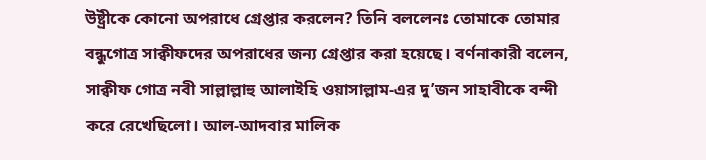উষ্ট্রীকে কোনো অপরাধে গ্রেপ্তার করলেন? তিনি বললেনঃ তোমাকে তোমার বন্ধুগোত্র সাক্বীফদের অপরাধের জন্য গ্রেপ্তার করা হয়েছে। বর্ণনাকারী বলেন, সাক্বীফ গোত্র নবী সাল্লাল্লাহু আলাইহি ওয়াসাল্লাম-এর দু’জন সাহাবীকে বন্দী করে রেখেছিলো। আল-আদবার মালিক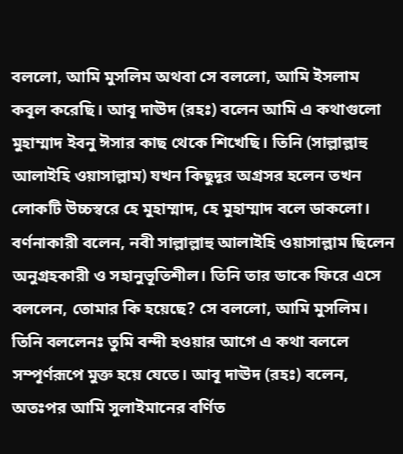বললো, আমি মুসলিম অথবা সে বললো, আমি ইসলাম কবূল করেছি। আবূ দাঊদ (রহঃ) বলেন আমি এ কথাগুলো মুহাম্মাদ ইবনু ঈসার কাছ থেকে শিখেছি। তিনি (সাল্লাল্লাহু আলাইহি ওয়াসাল্লাম) যখন কিছুদূর অগ্রসর হলেন তখন লোকটি উচ্চস্বরে হে মুহাম্মাদ, হে মুহাম্মাদ বলে ডাকলো। বর্ণনাকারী বলেন, নবী সাল্লাল্লাহু আলাইহি ওয়াসাল্লাম ছিলেন অনুগ্রহকারী ও সহানুভূতিশীল। তিনি তার ডাকে ফিরে এসে বললেন, তোমার কি হয়েছে? সে বললো, আমি মুসলিম। তিনি বললেনঃ তুমি বন্দী হওয়ার আগে এ কথা বললে সম্পূর্ণরূপে মুক্ত হয়ে যেতে। আবূ দাঊদ (রহঃ) বলেন, অতঃপর আমি সুলাইমানের বর্ণিত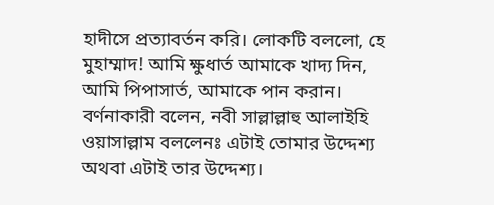হাদীসে প্রত্যাবর্তন করি। লোকটি বললো, হে মুহাম্মাদ! আমি ক্ষুধার্ত আমাকে খাদ্য দিন, আমি পিপাসার্ত, আমাকে পান করান। বর্ণনাকারী বলেন, নবী সাল্লাল্লাহু আলাইহি ওয়াসাল্লাম বললেনঃ এটাই তোমার উদ্দেশ্য অথবা এটাই তার উদ্দেশ্য।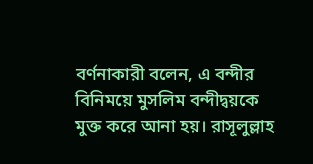বর্ণনাকারী বলেন, এ বন্দীর বিনিময়ে মুসলিম বন্দীদ্বয়কে মুক্ত করে আনা হয়। রাসূলুল্লাহ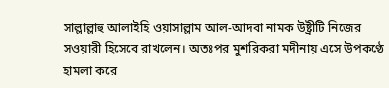সাল্লাল্লাহু আলাইহি ওয়াসাল্লাম আল-আদবা নামক উষ্ট্রীটি নিজের সওয়ারী হিসেবে রাখলেন। অতঃপর মুশরিকরা মদীনায় এসে উপকণ্ঠে হামলা করে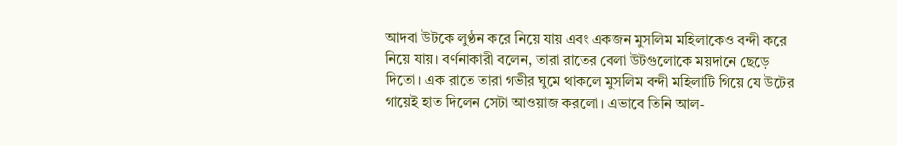আদবা উটকে লুণ্ঠন করে নিয়ে যায় এবং একজন মুসলিম মহিলাকেও বন্দী করে নিয়ে যায়। বর্ণনাকারী বলেন, তারা রাতের বেলা উটগুলোকে ময়দানে ছেড়ে দিতো। এক রাতে তারা গভীর ঘুমে থাকলে মুসলিম বন্দী মহিলাটি গিয়ে যে উটের গায়েই হাত দিলেন সেটা আওয়াজ করলো। এভাবে তিনি আল-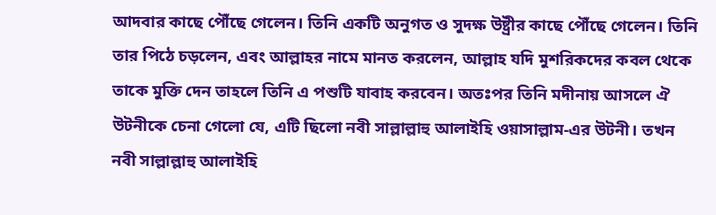আদবার কাছে পৌঁছে গেলেন। তিনি একটি অনুগত ও সুদক্ষ উষ্ট্রীর কাছে পৌঁছে গেলেন। তিনি তার পিঠে চড়লেন, এবং আল্লাহর নামে মানত করলেন, আল্লাহ যদি মুশরিকদের কবল থেকে তাকে মুক্তি দেন তাহলে তিনি এ পশুটি যাবাহ করবেন। অতঃপর তিনি মদীনায় আসলে ঐ উটনীকে চেনা গেলো যে, এটি ছিলো নবী সাল্লাল্লাহু আলাইহি ওয়াসাল্লাম-এর উটনী। তখন নবী সাল্লাল্লাহু আলাইহি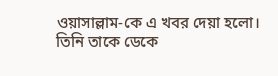ওয়াসাল্লাম-কে এ খবর দেয়া হলো। তিনি তাকে ডেকে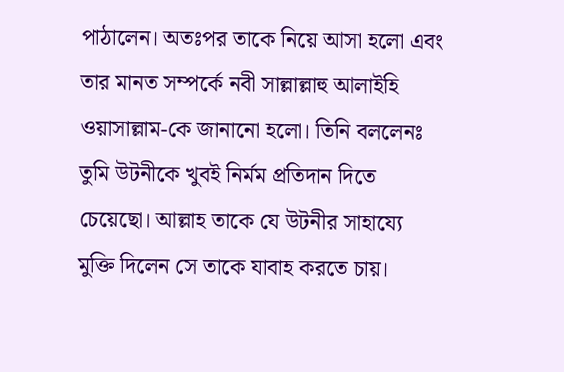পাঠালেন। অতঃপর তাকে নিয়ে আসা হলো এবং তার মানত সম্পর্কে নবী সাল্লাল্লাহু আলাইহি ওয়াসাল্লাম-কে জানানো হলো। তিনি বললেনঃ তুমি উটনীকে খুবই নির্মম প্রতিদান দিতে চেয়েছো। আল্লাহ তাকে যে উটনীর সাহায্যে মুক্তি দিলেন সে তাকে যাবাহ করতে চায়।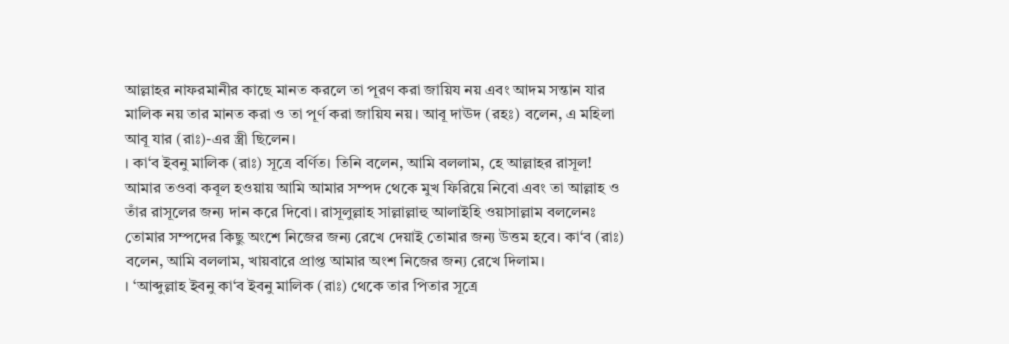আল্লাহর নাফরমানীর কাছে মানত করলে তা পূরণ করা জায়িয নয় এবং আদম সন্তান যার মালিক নয় তার মানত করা ও তা পূর্ণ করা জায়িয নয়। আবূ দাঊদ (রহঃ) বলেন, এ মহিলা আবূ যার (রাঃ)-এর স্ত্রী ছিলেন।
। কা‘ব ইবনু মালিক (রাঃ) সূত্রে বর্ণিত। তিনি বলেন, আমি বললাম, হে আল্লাহর রাসূল! আমার তওবা কবূল হওয়ায় আমি আমার সম্পদ থেকে মুখ ফিরিয়ে নিবো এবং তা আল্লাহ ও তাঁর রাসূলের জন্য দান করে দিবো। রাসূলুল্লাহ সাল্লাল্লাহু আলাইহি ওয়াসাল্লাম বললেনঃ তোমার সম্পদের কিছু অংশে নিজের জন্য রেখে দেয়াই তোমার জন্য উত্তম হবে। কা‘ব (রাঃ) বলেন, আমি বললাম, খায়বারে প্রাপ্ত আমার অংশ নিজের জন্য রেখে দিলাম।
। ‘আব্দুল্লাহ ইবনু কা‘ব ইবনু মালিক (রাঃ) থেকে তার পিতার সূত্রে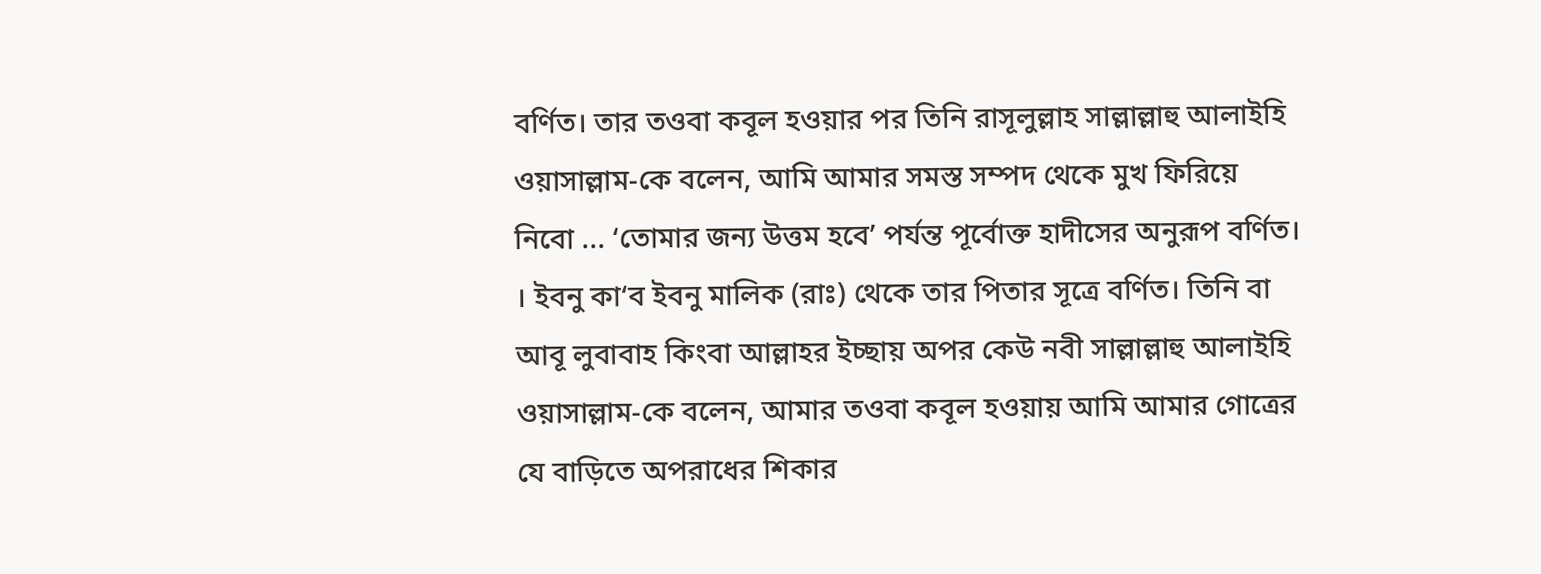বর্ণিত। তার তওবা কবূল হওয়ার পর তিনি রাসূলুল্লাহ সাল্লাল্লাহু আলাইহি ওয়াসাল্লাম-কে বলেন, আমি আমার সমস্ত সম্পদ থেকে মুখ ফিরিয়ে নিবো ... ‘তোমার জন্য উত্তম হবে’ পর্যন্ত পূর্বোক্ত হাদীসের অনুরূপ বর্ণিত।
। ইবনু কা‘ব ইবনু মালিক (রাঃ) থেকে তার পিতার সূত্রে বর্ণিত। তিনি বা আবূ লুবাবাহ কিংবা আল্লাহর ইচ্ছায় অপর কেউ নবী সাল্লাল্লাহু আলাইহি ওয়াসাল্লাম-কে বলেন, আমার তওবা কবূল হওয়ায় আমি আমার গোত্রের যে বাড়িতে অপরাধের শিকার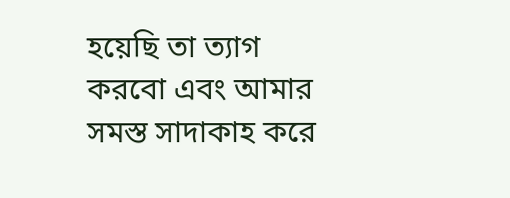হয়েছি তা ত্যাগ করবো এবং আমার সমস্ত সাদাকাহ করে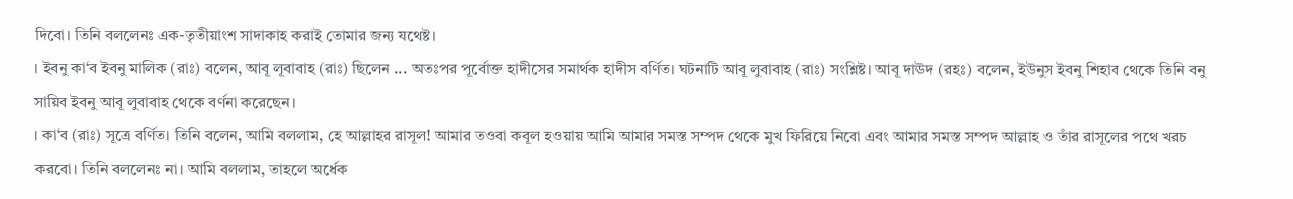দিবো। তিনি বললেনঃ এক-তৃতীয়াংশ সাদাকাহ করাই তোমার জন্য যথেষ্ট।
। ইবনু কা‘ব ইবনু মালিক (রাঃ) বলেন, আবূ লূবাবাহ (রাঃ) ছিলেন ... অতঃপর পূর্বোক্ত হাদীসের সমার্থক হাদীস বর্ণিত। ঘটনাটি আবূ লুবাবাহ (রাঃ) সংশ্লিষ্ট। আবূ দাঊদ (রহঃ) বলেন, ইউনুস ইবনু শিহাব থেকে তিনি বনু সায়িব ইবনু আবূ লুবাবাহ থেকে বর্ণনা করেছেন।
। কা‘ব (রাঃ) সূত্রে বর্ণিত। তিনি বলেন, আমি বললাম, হে আল্লাহর রাসূল! আমার তওবা কবূল হওয়ায় আমি আমার সমস্ত সম্পদ থেকে মুখ ফিরিয়ে নিবো এবং আমার সমস্ত সম্পদ আল্লাহ ও তাঁর রাসূলের পথে খরচ করবো। তিনি বললেনঃ না। আমি বললাম, তাহলে অর্ধেক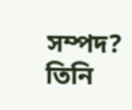সম্পদ? তিনি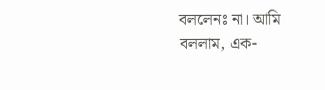বললেনঃ না। আমি বললাম, এক-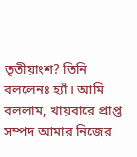তৃতীয়াংশ? তিনি বললেনঃ হ্যাঁ। আমি বললাম, খায়বারে প্রাপ্ত সম্পদ আমার নিজের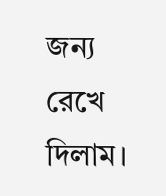জন্য রেখে দিলাম।